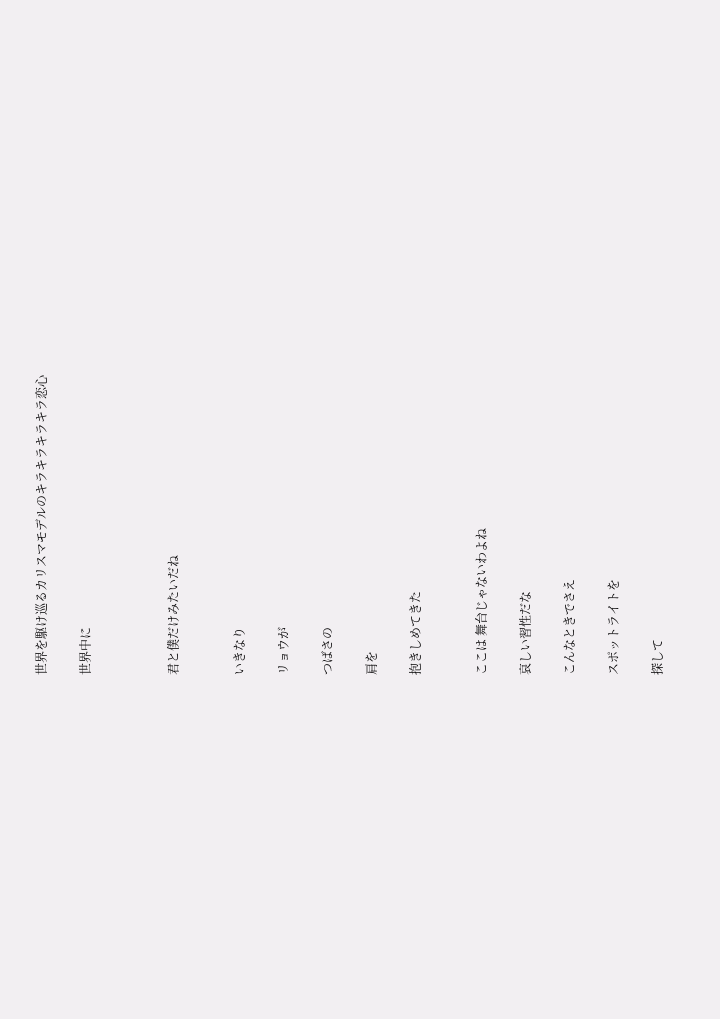世界を駆け巡るカリスマモデルのキラキラキラキラ恋心

世界中に



君と僕だけみたいだね


いきなり

リョウが

つばさの

肩を

抱きしめてきた


ここは 舞台じゃないわよね

哀しい習性だな

こんなときでさえ

スポットライトを

探して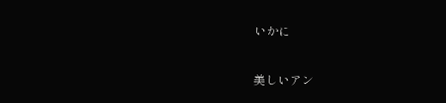いかに

美しいアン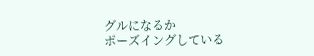グルになるか
ポーズイングしている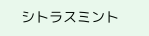シトラスミント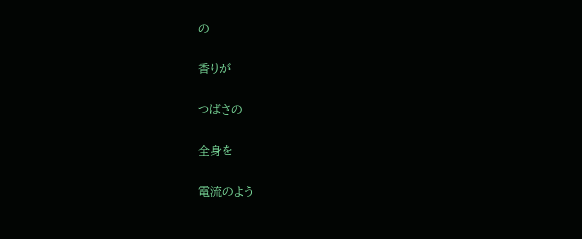の

香りが

つばさの

全身を

電流のよう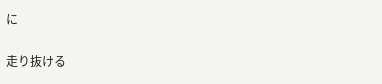に

走り抜ける